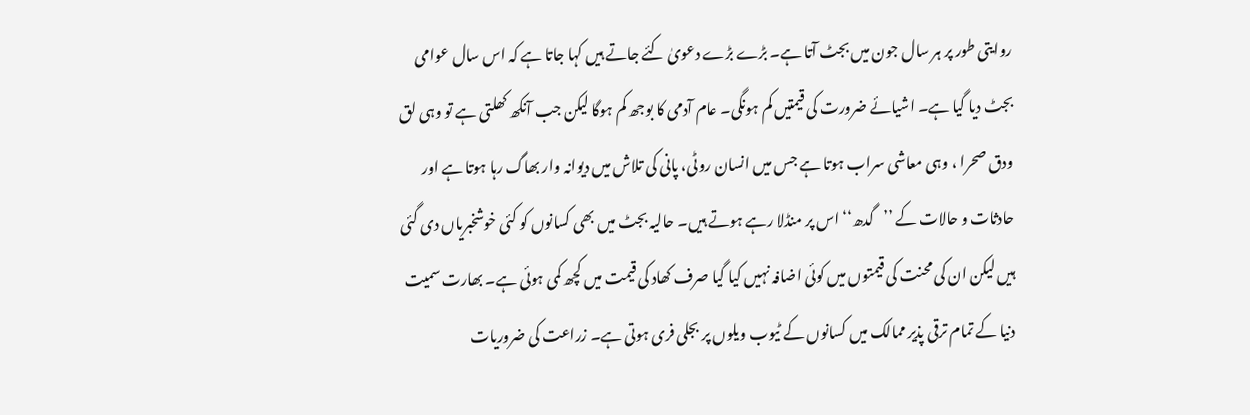روایتی طور پر ہر سال جون میں بجٹ آتا ہے۔ بڑے بڑے دعویٰ کئے جاتے ہیں کہا جاتا ہے کہ اس سال عوامی بجٹ دیا گیا ہے۔ اشیائے ضرورت کی قیمتیں کم ہونگی۔ عام آدمی کا بوجھ کم ہوگا لیکن جب آنکھ کھلتی ہے تو وہی لق ودق صحرا ، وہی معاشی سراب ہوتا ہے جس میں انسان روٹی، پانی کی تلاش میں دیوانہ وار بھاگ رہا ہوتا ہے اور حادثات و حالات کے ’’گدھ‘‘ اس پر منڈلا رہے ہوتے ہیں۔ حالیہ بجٹ میں بھی کسانوں کو کئی خوشخبریاں دی گئی ہیں لیکن ان کی محنت کی قیمتوں میں کوئی اضافہ نہیں کیا گیا صرف کھاد کی قیمت میں کچھ کمی ہوئی ہے۔ بھارت سمیت دنیا کے تمام ترقی پذیر ممالک میں کسانوں کے ٹیوب ویلوں پر بجلی فری ہوتی ہے۔ زراعت کی ضروریات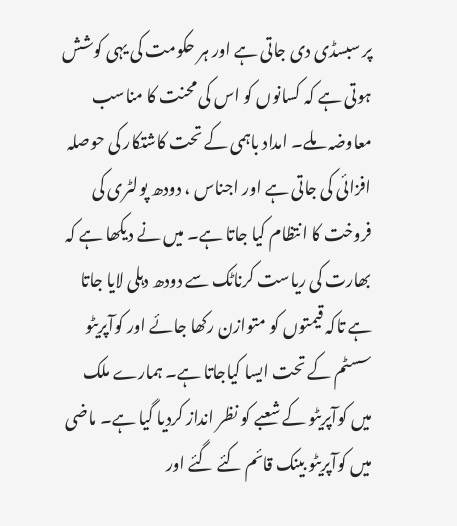پر سبسڈی دی جاتی ہے اور ہر حکومت کی یہی کوشش ہوتی ہے کہ کسانوں کو اس کی محنت کا مناسب معاوضہ ملے۔ امداد باہمی کے تحت کاشتکار کی حوصلہ افزائی کی جاتی ہے اور اجناس ، دودھ پولٹری کی فروخت کا انتظام کیا جاتا ہے۔ میں نے دیکھا ہے کہ بھارت کی ریاست کرناٹک سے دودھ دہلی لایا جاتا ہے تاکہ قیمتوں کو متوازن رکھا جائے اور کوآپریٹو سسٹم کے تحت ایسا کیاجاتا ہے۔ ہمارے ملک میں کوآپریٹو کے شعبے کو نظر انداز کردیا گیا ہے۔ ماضی میں کوآپریٹو بینک قائم کئے گئے اور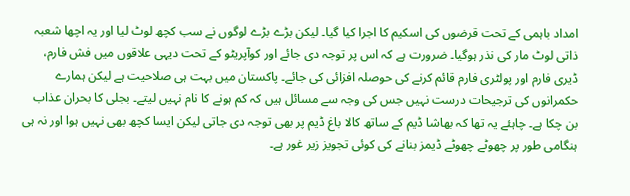امداد باہمی کے تحت قرضوں کی اسکیم کا اجرا کیا گیا۔ لیکن بڑے بڑے لوگوں نے سب کچھ لوٹ لیا اور یہ اچھا شعبہ ذاتی لوٹ مار کی نذر ہوگیا۔ ضرورت ہے کہ اس پر توجہ دی جائے اور کوآپریٹو کے تحت دیہی علاقوں میں فش فارم، ڈیری فارم اور پولٹری فارم قائم کرنے کی حوصلہ افزائی کی جائے۔ پاکستان میں بہت ہی صلاحیت ہے لیکن ہمارے حکمرانوں کی ترجیحات درست نہیں جس کی وجہ سے مسائل ہیں کہ کم ہونے کا نام نہیں لیتے۔ بجلی کا بحران عذاب بن چکا ہے۔ چاہئے یہ تھا کہ بھاشا ڈیم کے ساتھ کالا باغ ڈیم پر بھی توجہ دی جاتی لیکن ایسا کچھ بھی نہیں ہوا اور نہ ہی ہنگامی طور پر چھوٹے چھوٹے ڈیمز بنانے کی کوئی تجویز زیر غور ہے۔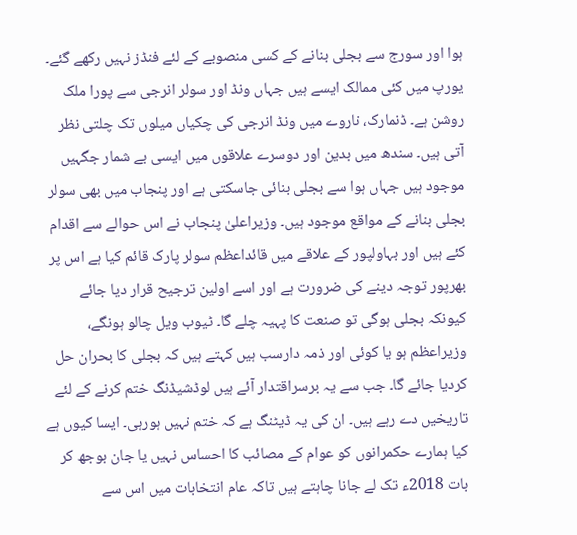ہوا اور سورج سے بجلی بنانے کے کسی منصوبے کے لئے فنڈز نہیں رکھے گئے۔ یورپ میں کئی ممالک ایسے ہیں جہاں ونڈ اور سولر انرجی سے پورا ملک روشن ہے۔ ڈنمارک، ناروے میں ونڈ انرجی کی چکیاں میلوں تک چلتی نظر آتی ہیں۔ سندھ میں بدین اور دوسرے علاقوں میں ایسی بے شمار جگہیں موجود ہیں جہاں ہوا سے بجلی بنائی جاسکتی ہے اور پنجاب میں بھی سولر بجلی بنانے کے مواقع موجود ہیں۔ وزیراعلیٰ پنجاب نے اس حوالے سے اقدام کئے ہیں اور بہاولپور کے علاقے میں قائداعظم سولر پارک قائم کیا ہے اس پر بھرپور توجہ دینے کی ضرورت ہے اور اسے اولین ترجیح قرار دیا جائے کیونکہ بجلی ہوگی تو صنعت کا پہیہ چلے گا۔ ٹیوب ویل چالو ہونگے، وزیراعظم ہو یا کوئی اور ذمہ دارسب ہیں کہتے ہیں کہ بجلی کا بحران حل کردیا جائے گا۔ جب سے یہ برسراقتدار آئے ہیں لوڈشیڈنگ ختم کرنے کے لئے تاریخیں دے رہے ہیں۔ ان کی یہ ڈیٹنگ ہے کہ ختم نہیں ہورہی۔ ایسا کیوں ہے کیا ہمارے حکمرانوں کو عوام کے مصائب کا احساس نہیں یا جان بوجھ کر بات 2018ء تک لے جانا چاہتے ہیں تاکہ عام انتخابات میں اس سے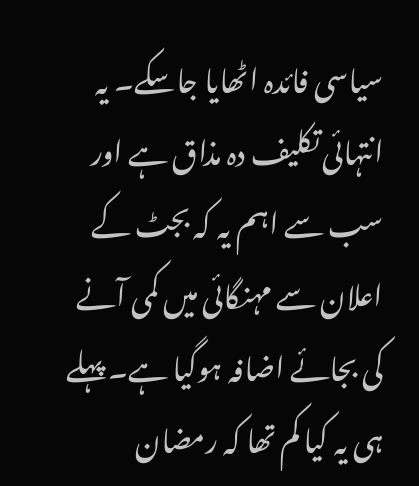سیاسی فائدہ اٹھایا جاسکے۔ یہ انتہائی تکلیف دہ مذاق ہے اور سب سے اہم یہ کہ بجٹ کے اعلان سے مہنگائی میں کمی آنے کی بجائے اضافہ ہوگیا ہے۔ پہلے ہی یہ کیا کم تھا کہ رمضان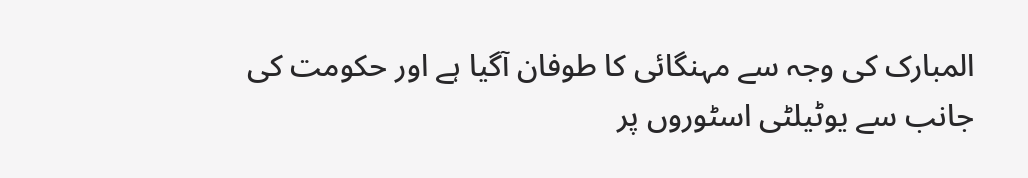المبارک کی وجہ سے مہنگائی کا طوفان آگیا ہے اور حکومت کی جانب سے یوٹیلٹی اسٹوروں پر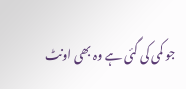جو کمی کی گئی ہے وہ بھی اونٹ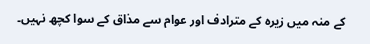کے منہ میں زیرہ کے مترادف اور عوام سے مذاق کے سوا کچھ نہیں۔